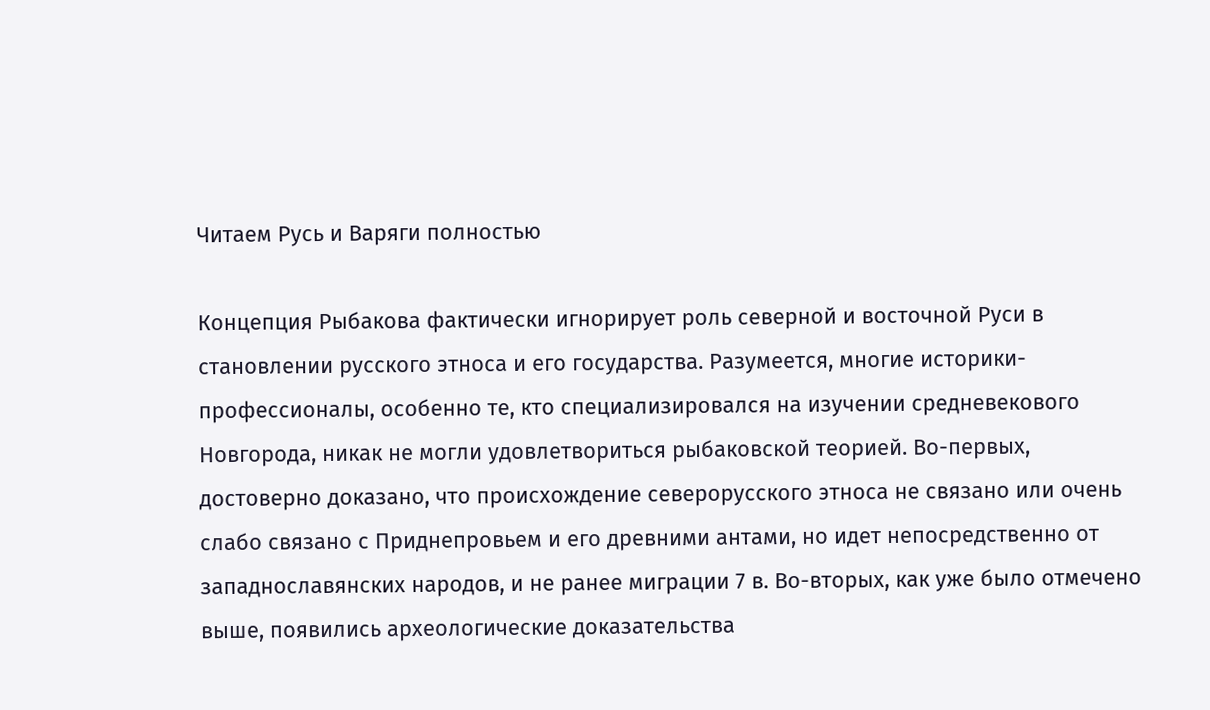Читаем Русь и Варяги полностью

Концепция Рыбакова фактически игнорирует роль северной и восточной Руси в становлении русского этноса и его государства. Разумеется, многие историки-профессионалы, особенно те, кто специализировался на изучении средневекового Новгорода, никак не могли удовлетвориться рыбаковской теорией. Во-первых, достоверно доказано, что происхождение северорусского этноса не связано или очень слабо связано с Приднепровьем и его древними антами, но идет непосредственно от западнославянских народов, и не ранее миграции 7 в. Во-вторых, как уже было отмечено выше, появились археологические доказательства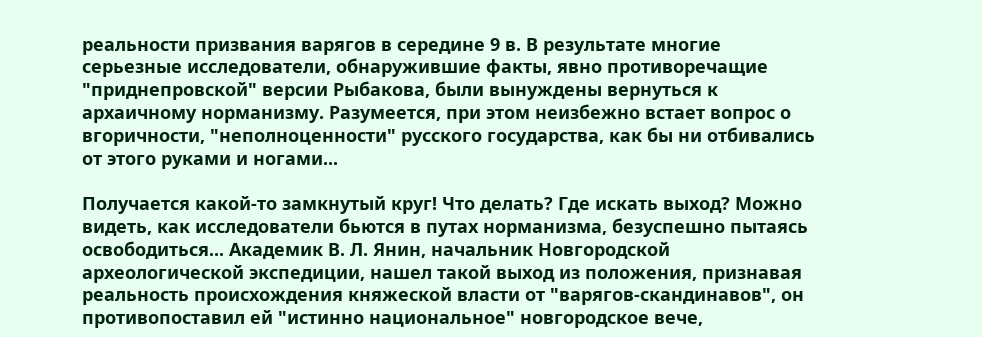реальности призвания варягов в середине 9 в. В результате многие серьезные исследователи, обнаружившие факты, явно противоречащие "приднепровской" версии Рыбакова, были вынуждены вернуться к архаичному норманизму. Разумеется, при этом неизбежно встает вопрос о вгоричности, "неполноценности" русского государства, как бы ни отбивались от этого руками и ногами...

Получается какой-то замкнутый круг! Что делать? Где искать выход? Можно видеть, как исследователи бьются в путах норманизма, безуспешно пытаясь освободиться... Академик В. Л. Янин, начальник Новгородской археологической экспедиции, нашел такой выход из положения, признавая реальность происхождения княжеской власти от "варягов-скандинавов", он противопоставил ей "истинно национальное" новгородское вече,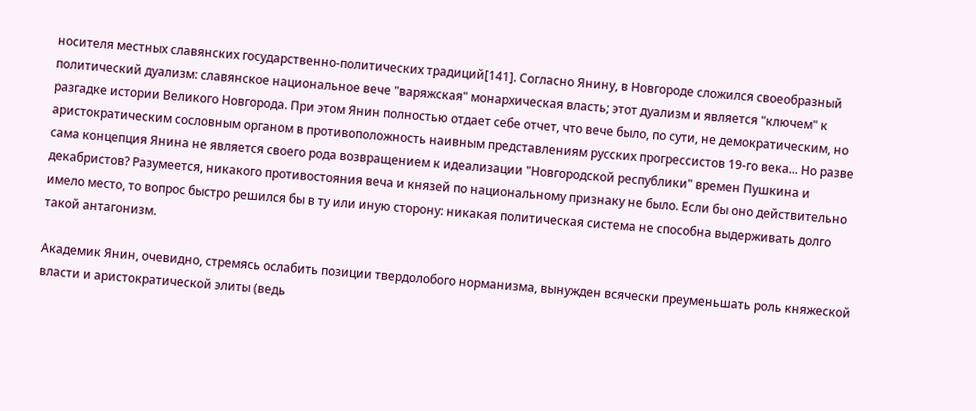носителя местных славянских государственно-политических традиций[141]. Согласно Янину, в Новгороде сложился своеобразный политический дуализм: славянское национальное вече "варяжская" монархическая власть; этот дуализм и является "ключем" к разгадке истории Великого Новгорода. При этом Янин полностью отдает себе отчет, что вече было, по сути, не демократическим, но аристократическим сословным органом в противоположность наивным представлениям русских прогрессистов 19-го века... Но разве сама концепция Янина не является своего рода возвращением к идеализации "Новгородской республики" времен Пушкина и декабристов? Разумеется, никакого противостояния веча и князей по национальному признаку не было. Если бы оно действительно имело место, то вопрос быстро решился бы в ту или иную сторону: никакая политическая система не способна выдерживать долго такой антагонизм.

Академик Янин, очевидно, стремясь ослабить позиции твердолобого норманизма, вынужден всячески преуменьшать роль княжеской власти и аристократической элиты (ведь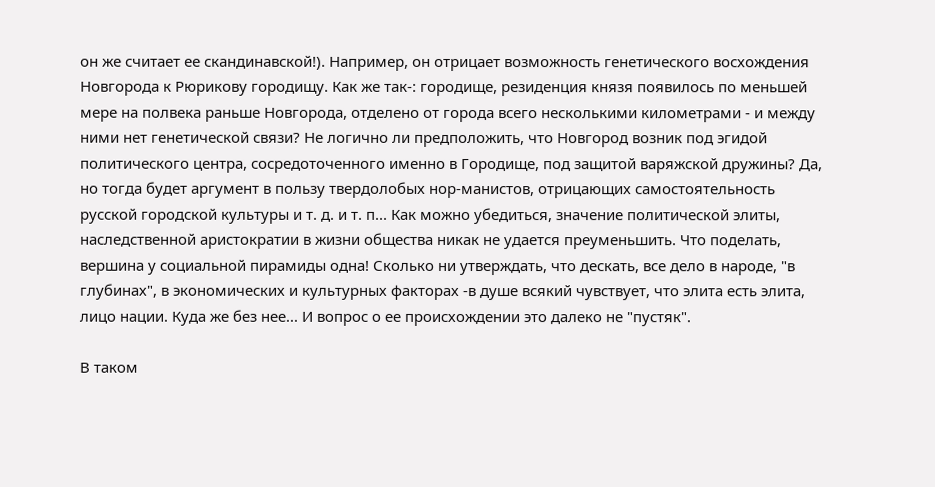он же считает ее скандинавской!). Например, он отрицает возможность генетического восхождения Новгорода к Рюрикову городищу. Как же так-: городище, резиденция князя появилось по меньшей мере на полвека раньше Новгорода, отделено от города всего несколькими километрами - и между ними нет генетической связи? Не логично ли предположить, что Новгород возник под эгидой политического центра, сосредоточенного именно в Городище, под защитой варяжской дружины? Да, но тогда будет аргумент в пользу твердолобых нор-манистов, отрицающих самостоятельность русской городской культуры и т. д. и т. п... Как можно убедиться, значение политической элиты, наследственной аристократии в жизни общества никак не удается преуменьшить. Что поделать, вершина у социальной пирамиды одна! Сколько ни утверждать, что дескать, все дело в народе, "в глубинах", в экономических и культурных факторах -в душе всякий чувствует, что элита есть элита, лицо нации. Куда же без нее... И вопрос о ее происхождении это далеко не "пустяк".

В таком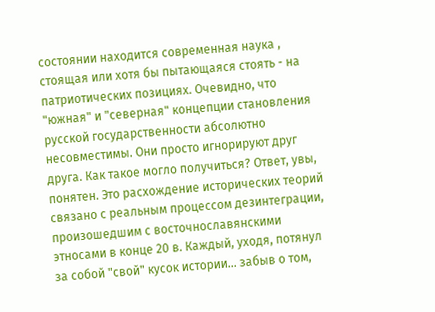состоянии находится современная наука , стоящая или хотя бы пытающаяся стоять - на патриотических позициях. Очевидно, что "южная" и "северная" концепции становления русской государственности абсолютно несовместимы. Они просто игнорируют друг друга. Как такое могло получиться? Ответ, увы, понятен. Это расхождение исторических теорий связано с реальным процессом дезинтеграции, произошедшим с восточнославянскими этносами в конце 20 в. Каждый, уходя, потянул за собой "свой" кусок истории... забыв о том,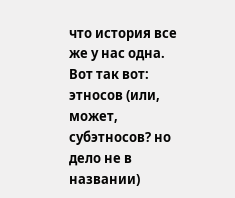что история все же у нас одна. Вот так вот: этносов (или, может, субэтносов? но дело не в названии)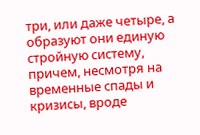три, или даже четыре, а образуют они единую стройную систему, причем, несмотря на временные спады и кризисы, вроде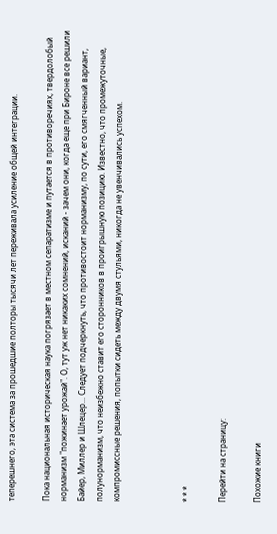теперешнего, эта система за прошедшие полторы тысячи лет переживала усиление общей интеграции.

Пока национальная историческая наука погрязает в местном сепаратизме и путается в противоречиях, твердолобый норманизм "пожинает урожай". О, тут уж нет никаких сомнений, исканий - зачем они, когда еще при Бироне все решили Байер, Миллер и Шлецер... Следует подчеркнуть, что противостоит норманизму, по сути, его смягченный вариант, полунорманизм, что неизбежно ставит его сторонников в проигрышную позицию. Известно, что промежуточные, компромиссные решения, попытки сидеть между двумя стульями, никогда не увенчивались успехом.



* * *

Перейти на страницу:

Похожие книги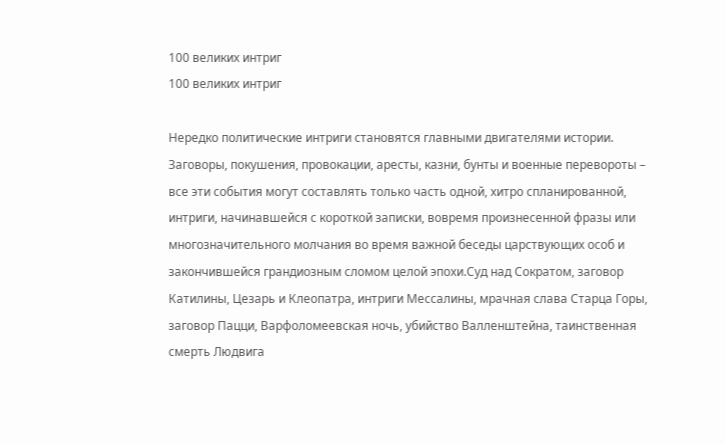100 великих интриг
100 великих интриг

Нередко политические интриги становятся главными двигателями истории. Заговоры, покушения, провокации, аресты, казни, бунты и военные перевороты – все эти события могут составлять только часть одной, хитро спланированной, интриги, начинавшейся с короткой записки, вовремя произнесенной фразы или многозначительного молчания во время важной беседы царствующих особ и закончившейся грандиозным сломом целой эпохи.Суд над Сократом, заговор Катилины, Цезарь и Клеопатра, интриги Мессалины, мрачная слава Старца Горы, заговор Пацци, Варфоломеевская ночь, убийство Валленштейна, таинственная смерть Людвига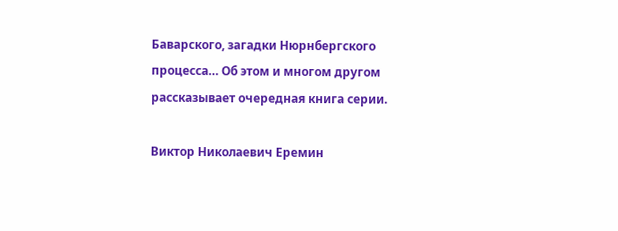Баварского, загадки Нюрнбергского процесса… Об этом и многом другом рассказывает очередная книга серии.

Виктор Николаевич Еремин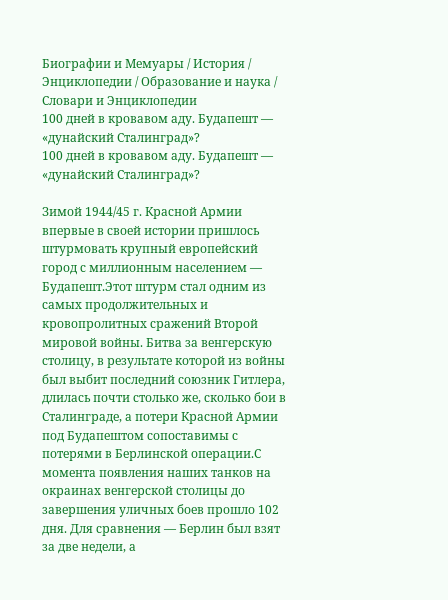Биографии и Мемуары / История / Энциклопедии / Образование и наука / Словари и Энциклопедии
100 дней в кровавом аду. Будапешт — «дунайский Сталинград»?
100 дней в кровавом аду. Будапешт — «дунайский Сталинград»?

Зимой 1944/45 г. Красной Армии впервые в своей истории пришлось штурмовать крупный европейский город с миллионным населением — Будапешт.Этот штурм стал одним из самых продолжительных и кровопролитных сражений Второй мировой войны. Битва за венгерскую столицу, в результате которой из войны был выбит последний союзник Гитлера, длилась почти столько же, сколько бои в Сталинграде, а потери Красной Армии под Будапештом сопоставимы с потерями в Берлинской операции.С момента появления наших танков на окраинах венгерской столицы до завершения уличных боев прошло 102 дня. Для сравнения — Берлин был взят за две недели, а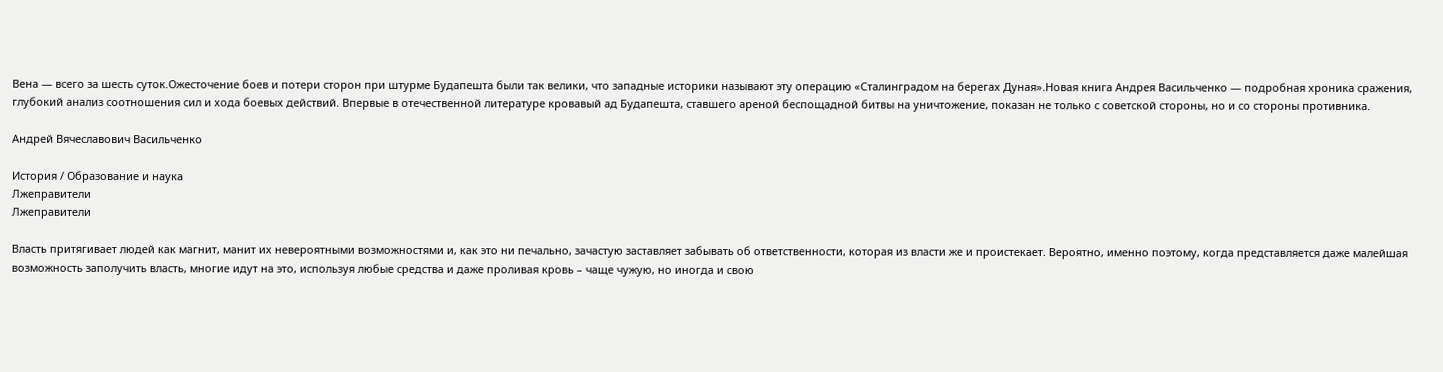Вена — всего за шесть суток.Ожесточение боев и потери сторон при штурме Будапешта были так велики, что западные историки называют эту операцию «Сталинградом на берегах Дуная».Новая книга Андрея Васильченко — подробная хроника сражения, глубокий анализ соотношения сил и хода боевых действий. Впервые в отечественной литературе кровавый ад Будапешта, ставшего ареной беспощадной битвы на уничтожение, показан не только с советской стороны, но и со стороны противника.

Андрей Вячеславович Васильченко

История / Образование и наука
Лжеправители
Лжеправители

Власть притягивает людей как магнит, манит их невероятными возможностями и, как это ни печально, зачастую заставляет забывать об ответственности, которая из власти же и проистекает. Вероятно, именно поэтому, когда представляется даже малейшая возможность заполучить власть, многие идут на это, используя любые средства и даже проливая кровь – чаще чужую, но иногда и свою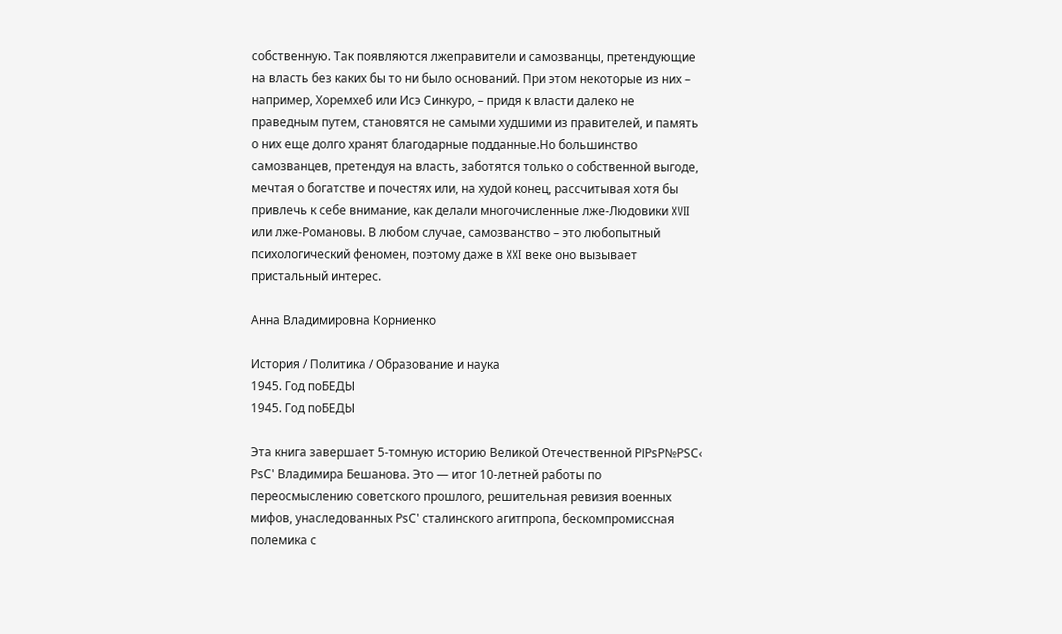собственную. Так появляются лжеправители и самозванцы, претендующие на власть без каких бы то ни было оснований. При этом некоторые из них – например, Хоремхеб или Исэ Синкуро, – придя к власти далеко не праведным путем, становятся не самыми худшими из правителей, и память о них еще долго хранят благодарные подданные.Но большинство самозванцев, претендуя на власть, заботятся только о собственной выгоде, мечтая о богатстве и почестях или, на худой конец, рассчитывая хотя бы привлечь к себе внимание, как делали многочисленные лже-Людовики XVII или лже-Романовы. В любом случае, самозванство – это любопытный психологический феномен, поэтому даже в XXI веке оно вызывает пристальный интерес.

Анна Владимировна Корниенко

История / Политика / Образование и наука
1945. Год поБЕДЫ
1945. Год поБЕДЫ

Эта книга завершает 5-томную историю Великой Отечественной РІРѕР№РЅС‹ РѕС' Владимира Бешанова. Это — итог 10-летней работы по переосмыслению советского прошлого, решительная ревизия военных мифов, унаследованных РѕС' сталинского агитпропа, бескомпромиссная полемика с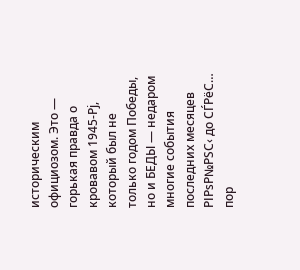историческим официозом. Это — горькая правда о кровавом 1945-Рј, который был не только годом Победы, но и БЕДЫ — недаром многие события последних месяцев РІРѕР№РЅС‹ до СЃРёС… пор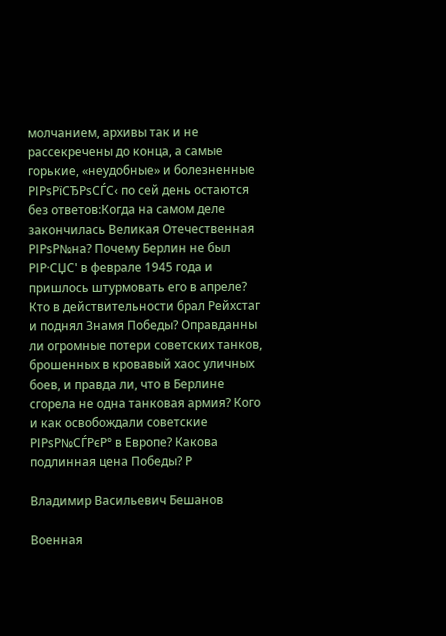молчанием, архивы так и не рассекречены до конца, а самые горькие, «неудобные» и болезненные РІРѕРїСЂРѕСЃС‹ по сей день остаются без ответов:Когда на самом деле закончилась Великая Отечественная РІРѕР№на? Почему Берлин не был РІР·СЏС' в феврале 1945 года и пришлось штурмовать его в апреле? Кто в действительности брал Рейхстаг и поднял Знамя Победы? Оправданны ли огромные потери советских танков, брошенных в кровавый хаос уличных боев, и правда ли, что в Берлине сгорела не одна танковая армия? Кого и как освобождали советские РІРѕР№СЃРєР° в Европе? Какова подлинная цена Победы? Р

Владимир Васильевич Бешанов

Военная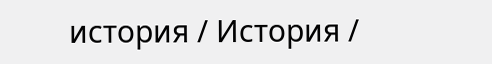история / История /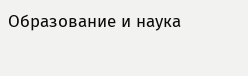Образование и наука